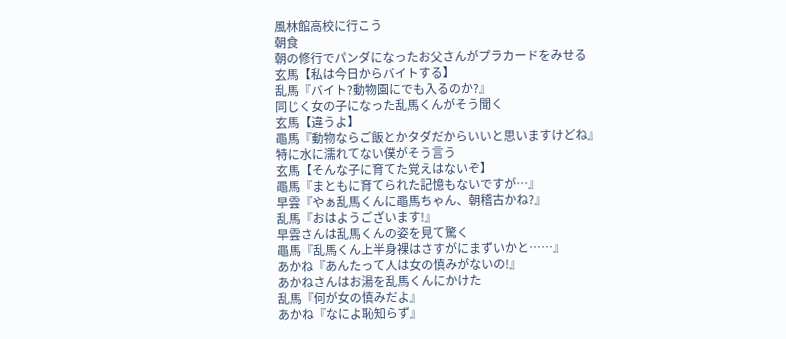風林館高校に行こう
朝食
朝の修行でパンダになったお父さんがプラカードをみせる
玄馬【私は今日からバイトする】
乱馬『バイト?動物園にでも入るのか?』
同じく女の子になった乱馬くんがそう聞く
玄馬【違うよ】
黽馬『動物ならご飯とかタダだからいいと思いますけどね』
特に水に濡れてない僕がそう言う
玄馬【そんな子に育てた覚えはないぞ】
黽馬『まともに育てられた記憶もないですが…』
早雲『やぁ乱馬くんに黽馬ちゃん、朝稽古かね?』
乱馬『おはようございます!』
早雲さんは乱馬くんの姿を見て驚く
黽馬『乱馬くん上半身裸はさすがにまずいかと……』
あかね『あんたって人は女の慎みがないの!』
あかねさんはお湯を乱馬くんにかけた
乱馬『何が女の慎みだよ』
あかね『なによ恥知らず』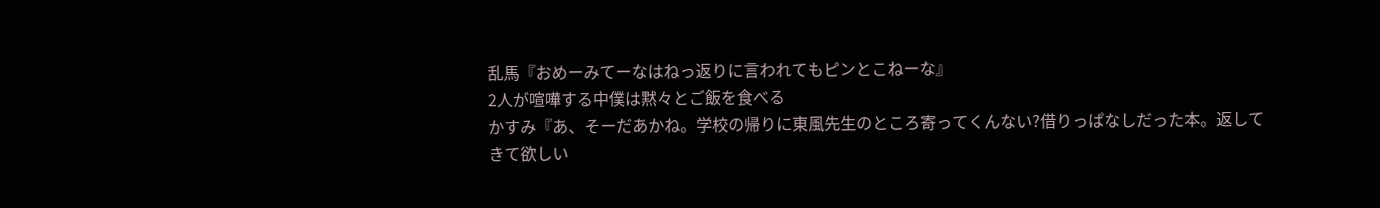乱馬『おめーみてーなはねっ返りに言われてもピンとこねーな』
2人が喧嘩する中僕は黙々とご飯を食べる
かすみ『あ、そーだあかね。学校の帰りに東風先生のところ寄ってくんない?借りっぱなしだった本。返してきて欲しい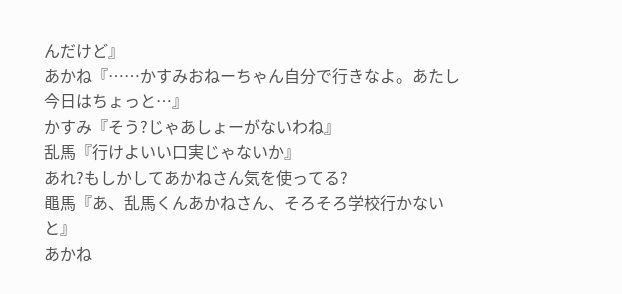んだけど』
あかね『……かすみおねーちゃん自分で行きなよ。あたし今日はちょっと…』
かすみ『そう?じゃあしょーがないわね』
乱馬『行けよいい口実じゃないか』
あれ?もしかしてあかねさん気を使ってる?
黽馬『あ、乱馬くんあかねさん、そろそろ学校行かないと』
あかね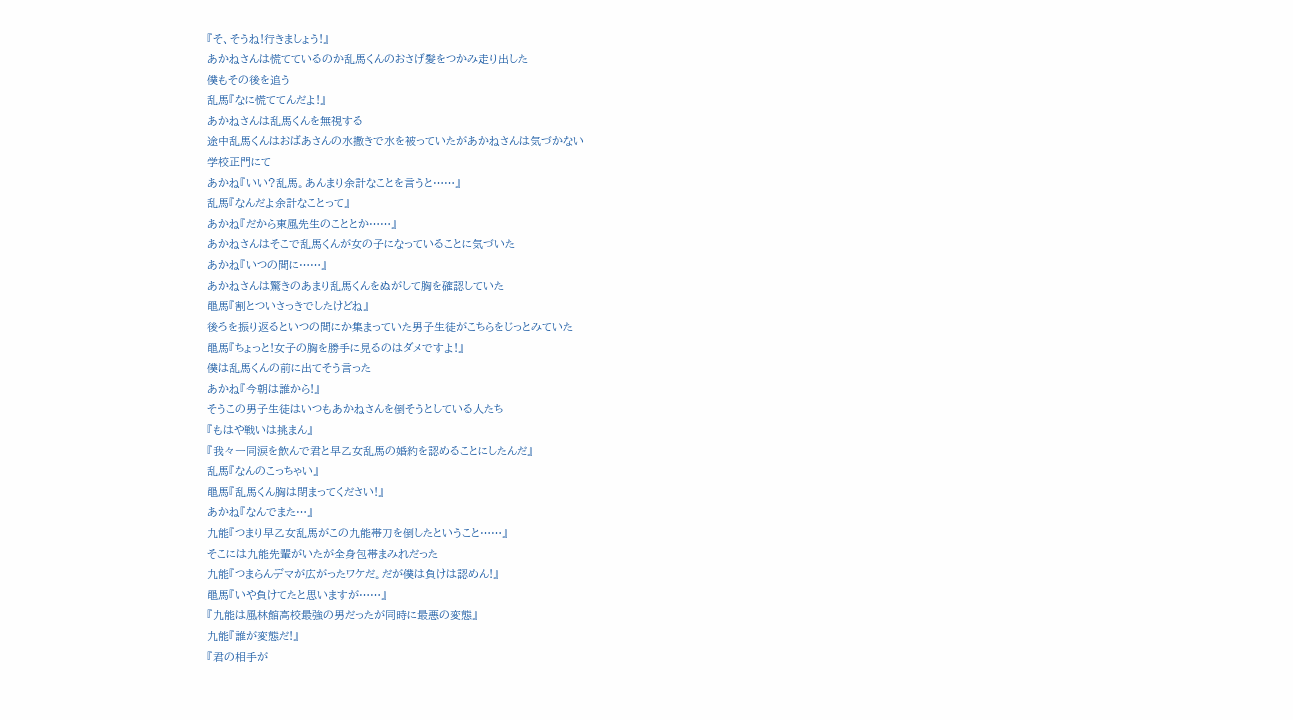『そ、そうね!行きましょう!』
あかねさんは慌てているのか乱馬くんのおさげ髪をつかみ走り出した
僕もその後を追う
乱馬『なに慌ててんだよ!』
あかねさんは乱馬くんを無視する
途中乱馬くんはおばあさんの水撒きで水を被っていたがあかねさんは気づかない
学校正門にて
あかね『いい?乱馬。あんまり余計なことを言うと……』
乱馬『なんだよ余計なことって』
あかね『だから東風先生のこととか……』
あかねさんはそこで乱馬くんが女の子になっていることに気づいた
あかね『いつの間に……』
あかねさんは驚きのあまり乱馬くんをぬがして胸を確認していた
黽馬『割とついさっきでしたけどね』
後ろを振り返るといつの間にか集まっていた男子生徒がこちらをじっとみていた
黽馬『ちょっと!女子の胸を勝手に見るのはダメですよ!』
僕は乱馬くんの前に出てそう言った
あかね『今朝は誰から!』
そうこの男子生徒はいつもあかねさんを倒そうとしている人たち
『もはや戦いは挑まん』
『我々一同涙を飲んで君と早乙女乱馬の婚約を認めることにしたんだ』
乱馬『なんのこっちゃい』
黽馬『乱馬くん胸は閉まってください!』
あかね『なんでまた…』
九能『つまり早乙女乱馬がこの九能帯刀を倒したということ……』
そこには九能先輩がいたが全身包帯まみれだった
九能『つまらんデマが広がったワケだ。だが僕は負けは認めん!』
黽馬『いや負けてたと思いますが……』
『九能は風林館高校最強の男だったが同時に最悪の変態』
九能『誰が変態だ!』
『君の相手が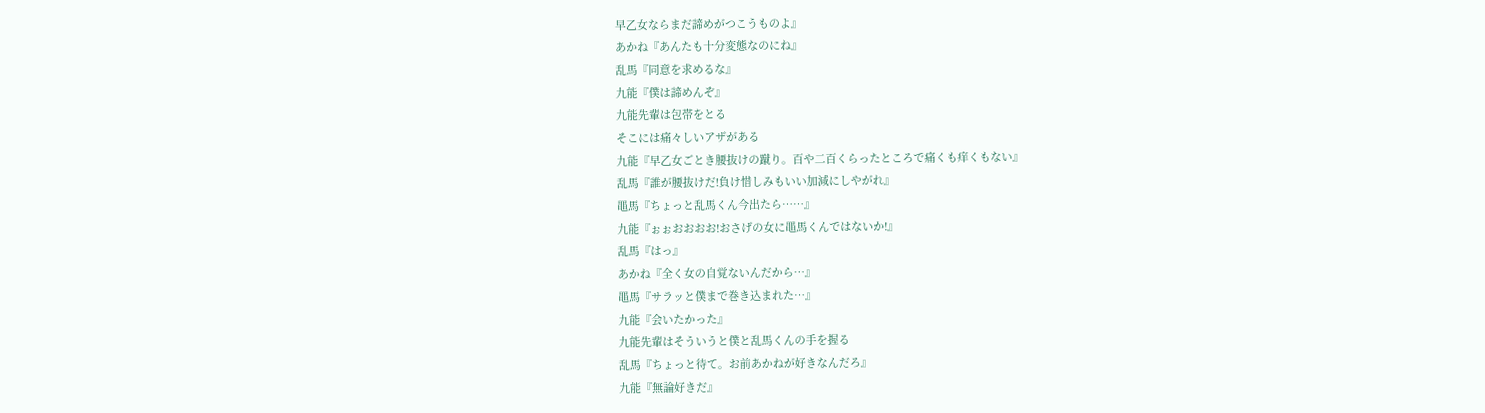早乙女ならまだ諦めがつこうものよ』
あかね『あんたも十分変態なのにね』
乱馬『同意を求めるな』
九能『僕は諦めんぞ』
九能先輩は包帯をとる
そこには痛々しいアザがある
九能『早乙女ごとき腰抜けの蹴り。百や二百くらったところで痛くも痒くもない』
乱馬『誰が腰抜けだ!負け惜しみもいい加減にしやがれ』
黽馬『ちょっと乱馬くん今出たら……』
九能『ぉぉおおおお!おさげの女に黽馬くんではないか!』
乱馬『はっ』
あかね『全く女の自覚ないんだから…』
黽馬『サラッと僕まで巻き込まれた…』
九能『会いたかった』
九能先輩はそういうと僕と乱馬くんの手を握る
乱馬『ちょっと待て。お前あかねが好きなんだろ』
九能『無論好きだ』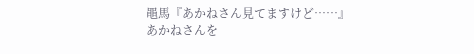黽馬『あかねさん見てますけど……』
あかねさんを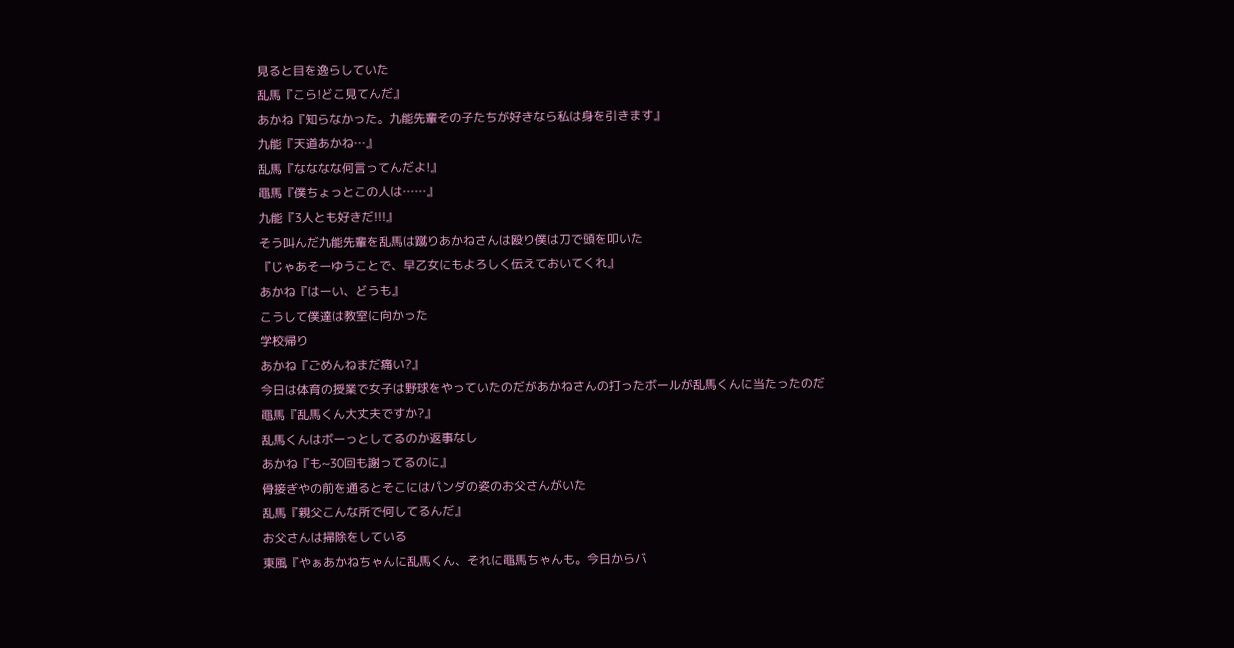見ると目を逸らしていた
乱馬『こら!どこ見てんだ』
あかね『知らなかった。九能先輩その子たちが好きなら私は身を引きます』
九能『天道あかね…』
乱馬『なななな何言ってんだよ!』
黽馬『僕ちょっとこの人は……』
九能『3人とも好きだ!!!』
そう叫んだ九能先輩を乱馬は蹴りあかねさんは殴り僕は刀で頭を叩いた
『じゃあそーゆうことで、早乙女にもよろしく伝えておいてくれ』
あかね『はーい、どうも』
こうして僕達は教室に向かった
学校帰り
あかね『ごめんねまだ痛い?』
今日は体育の授業で女子は野球をやっていたのだがあかねさんの打ったボールが乱馬くんに当たったのだ
黽馬『乱馬くん大丈夫ですか?』
乱馬くんはボーっとしてるのか返事なし
あかね『も~30回も謝ってるのに』
骨接ぎやの前を通るとそこにはパンダの姿のお父さんがいた
乱馬『親父こんな所で何してるんだ』
お父さんは掃除をしている
東風『やぁあかねちゃんに乱馬くん、それに黽馬ちゃんも。今日からバ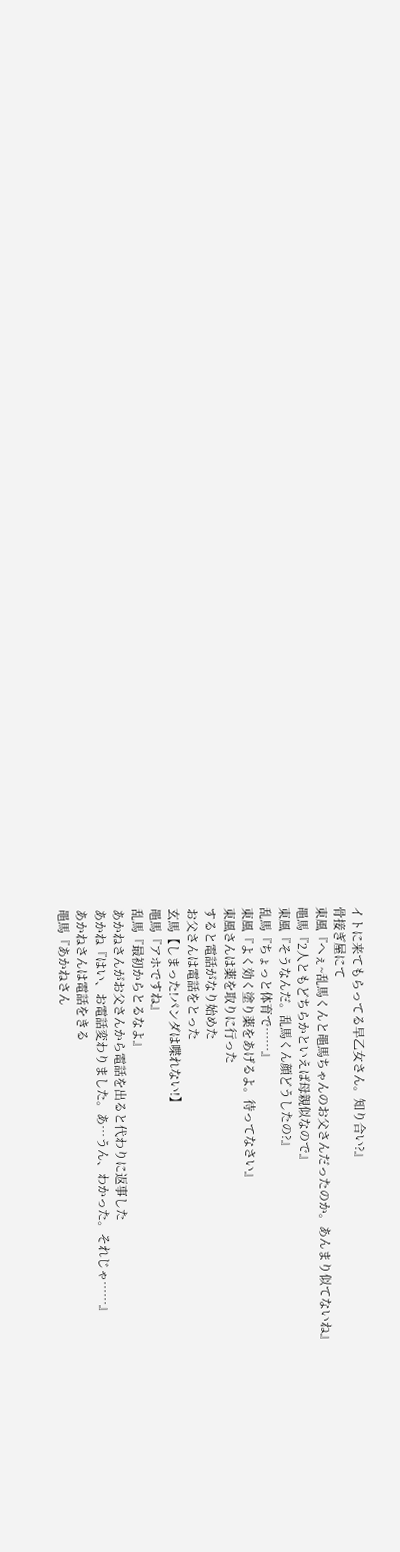イトに来てもらってる早乙女さん。知り合い?』
骨接ぎ屋にて
東風『へぇ~乱馬くんと黽馬ちゃんのお父さんだったのか。あんまり似てないね』
黽馬『2人ともどちらかといえば母親似なので』
東風『そうなんだ。乱馬くん顔どうしたの?』
乱馬『ちょっと体育で……』
東風『よく効く塗り薬をあげるよ。待ってなさい』
東風さんは薬を取りに行った
すると電話がなり始めた
お父さんは電話をとった
玄馬【しまった!パンダは喋れない!】
黽馬『アホですね』
乱馬『最初からとるなよ』
あかねさんがお父さんから電話を出ると代わりに返事した
あかね『はい、お電話変わりました。あ…うん、わかった。それじゃ……』
あかねさんは電話をきる
黽馬『あかねさん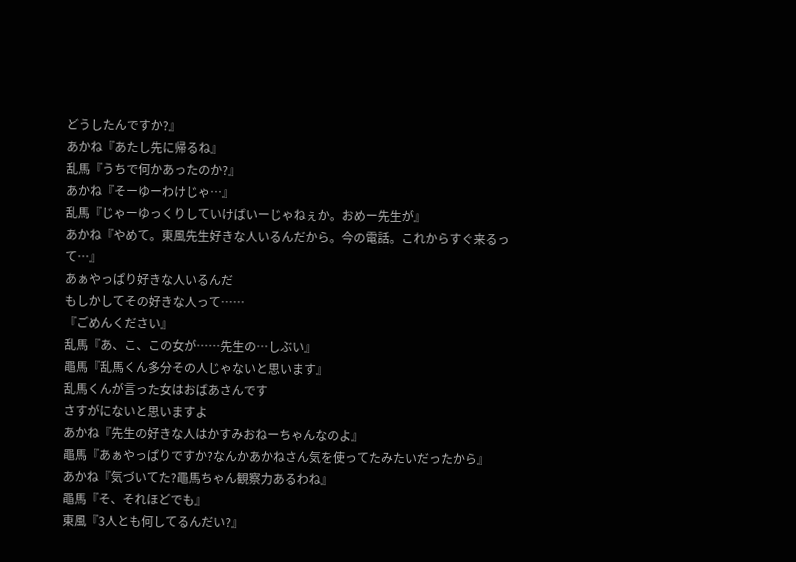どうしたんですか?』
あかね『あたし先に帰るね』
乱馬『うちで何かあったのか?』
あかね『そーゆーわけじゃ…』
乱馬『じゃーゆっくりしていけばいーじゃねぇか。おめー先生が』
あかね『やめて。東風先生好きな人いるんだから。今の電話。これからすぐ来るって…』
あぁやっぱり好きな人いるんだ
もしかしてその好きな人って……
『ごめんください』
乱馬『あ、こ、この女が……先生の…しぶい』
黽馬『乱馬くん多分その人じゃないと思います』
乱馬くんが言った女はおばあさんです
さすがにないと思いますよ
あかね『先生の好きな人はかすみおねーちゃんなのよ』
黽馬『あぁやっぱりですか?なんかあかねさん気を使ってたみたいだったから』
あかね『気づいてた?黽馬ちゃん観察力あるわね』
黽馬『そ、それほどでも』
東風『3人とも何してるんだい?』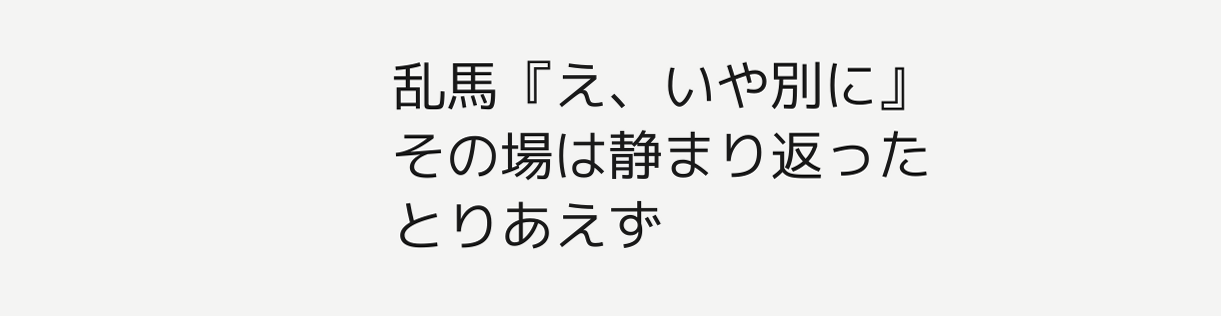乱馬『え、いや別に』
その場は静まり返った
とりあえず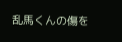乱馬くんの傷を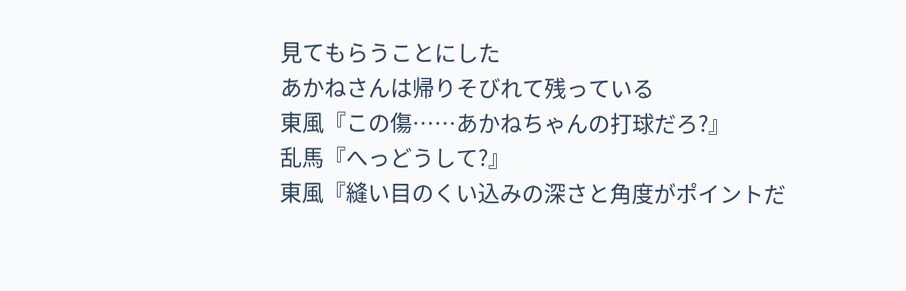見てもらうことにした
あかねさんは帰りそびれて残っている
東風『この傷……あかねちゃんの打球だろ?』
乱馬『へっどうして?』
東風『縫い目のくい込みの深さと角度がポイントだ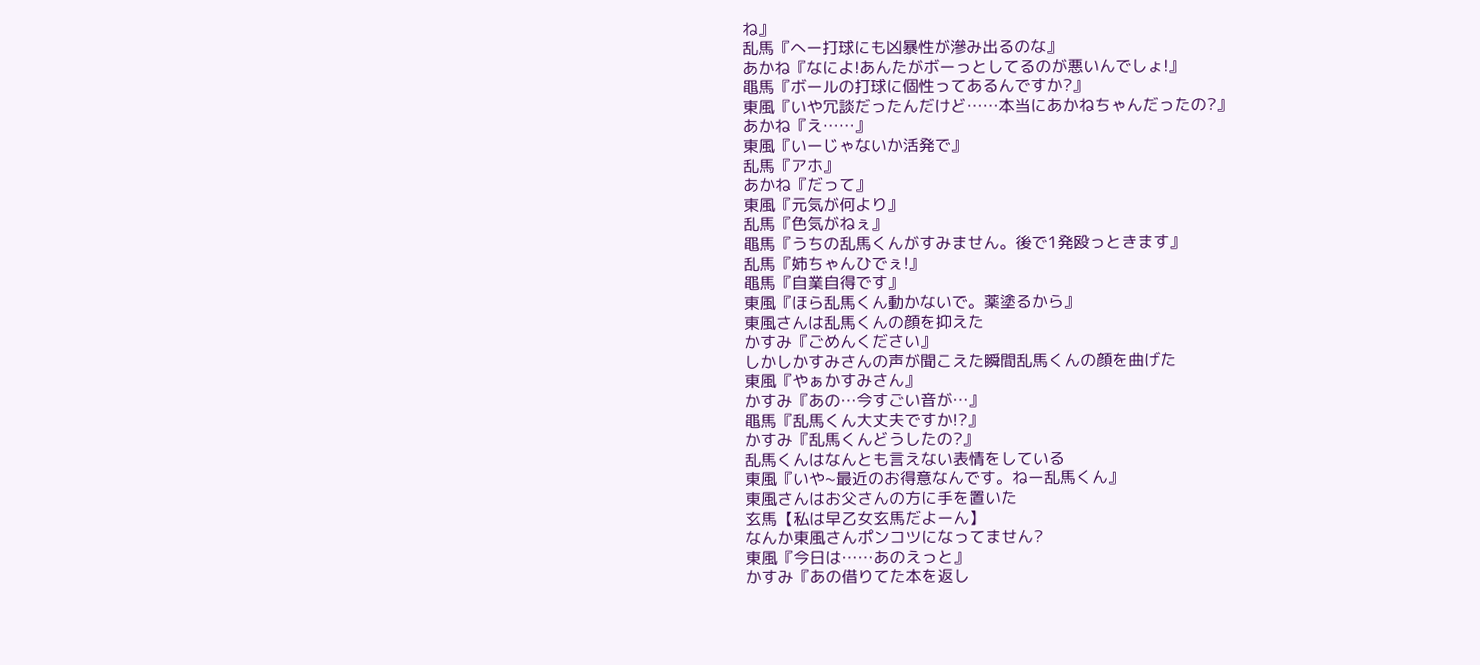ね』
乱馬『へー打球にも凶暴性が滲み出るのな』
あかね『なによ!あんたがボーっとしてるのが悪いんでしょ!』
黽馬『ボールの打球に個性ってあるんですか?』
東風『いや冗談だったんだけど……本当にあかねちゃんだったの?』
あかね『え……』
東風『いーじゃないか活発で』
乱馬『アホ』
あかね『だって』
東風『元気が何より』
乱馬『色気がねぇ』
黽馬『うちの乱馬くんがすみません。後で1発殴っときます』
乱馬『姉ちゃんひでぇ!』
黽馬『自業自得です』
東風『ほら乱馬くん動かないで。薬塗るから』
東風さんは乱馬くんの顔を抑えた
かすみ『ごめんください』
しかしかすみさんの声が聞こえた瞬間乱馬くんの顔を曲げた
東風『やぁかすみさん』
かすみ『あの…今すごい音が…』
黽馬『乱馬くん大丈夫ですか!?』
かすみ『乱馬くんどうしたの?』
乱馬くんはなんとも言えない表情をしている
東風『いや~最近のお得意なんです。ねー乱馬くん』
東風さんはお父さんの方に手を置いた
玄馬【私は早乙女玄馬だよーん】
なんか東風さんポンコツになってません?
東風『今日は……あのえっと』
かすみ『あの借りてた本を返し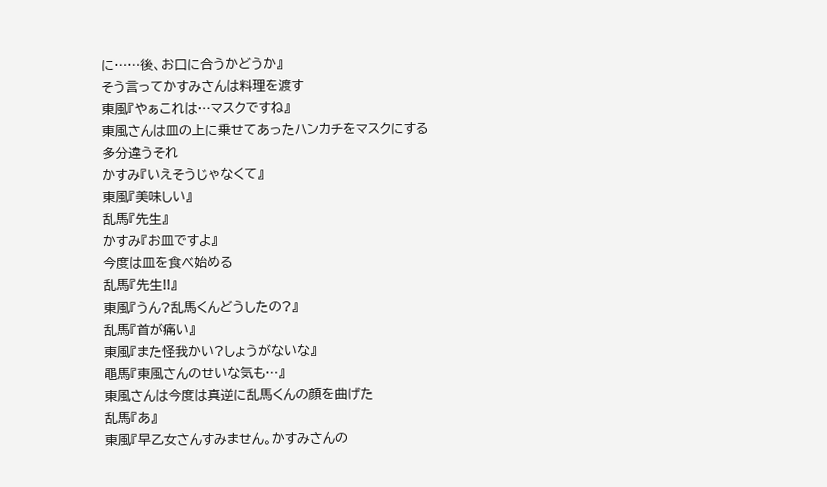に……後、お口に合うかどうか』
そう言ってかすみさんは料理を渡す
東風『やぁこれは…マスクですね』
東風さんは皿の上に乗せてあったハンカチをマスクにする
多分違うそれ
かすみ『いえそうじゃなくて』
東風『美味しい』
乱馬『先生』
かすみ『お皿ですよ』
今度は皿を食べ始める
乱馬『先生!!』
東風『うん?乱馬くんどうしたの?』
乱馬『首が痛い』
東風『また怪我かい?しょうがないな』
黽馬『東風さんのせいな気も…』
東風さんは今度は真逆に乱馬くんの顔を曲げた
乱馬『あ』
東風『早乙女さんすみません。かすみさんの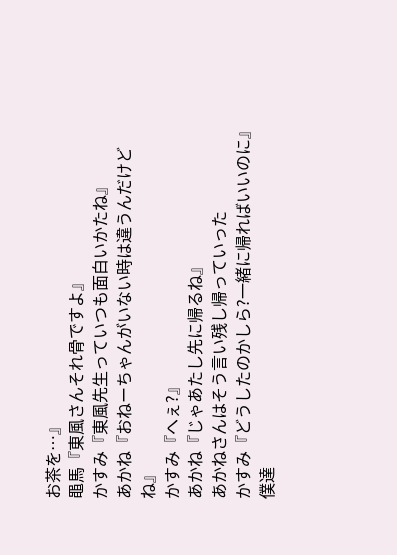お茶を…』
黽馬『東風さんそれ骨ですよ』
かすみ『東風先生っていつも面白いかたね』
あかね『おねーちゃんがいない時は違うんだけどね』
かすみ『へぇ?』
あかね『じゃあたし先に帰るね』
あかねさんはそう言い残し帰っていった
かすみ『どうしたのかしら?一緒に帰ればいいのに』
僕達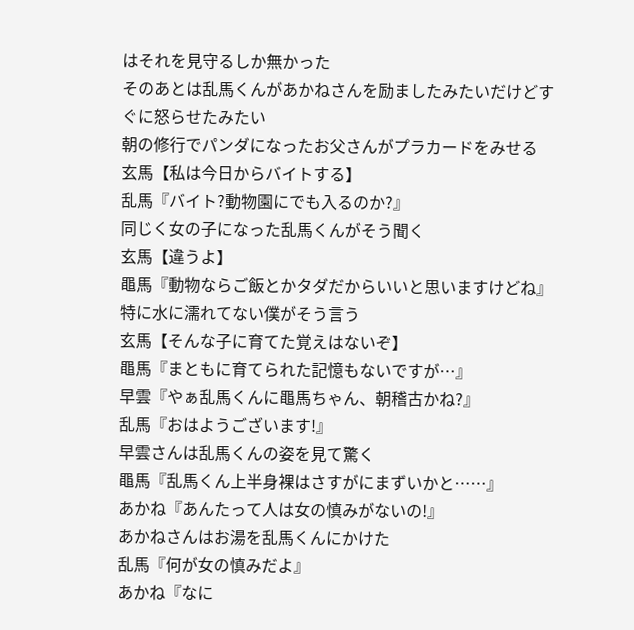はそれを見守るしか無かった
そのあとは乱馬くんがあかねさんを励ましたみたいだけどすぐに怒らせたみたい
朝の修行でパンダになったお父さんがプラカードをみせる
玄馬【私は今日からバイトする】
乱馬『バイト?動物園にでも入るのか?』
同じく女の子になった乱馬くんがそう聞く
玄馬【違うよ】
黽馬『動物ならご飯とかタダだからいいと思いますけどね』
特に水に濡れてない僕がそう言う
玄馬【そんな子に育てた覚えはないぞ】
黽馬『まともに育てられた記憶もないですが…』
早雲『やぁ乱馬くんに黽馬ちゃん、朝稽古かね?』
乱馬『おはようございます!』
早雲さんは乱馬くんの姿を見て驚く
黽馬『乱馬くん上半身裸はさすがにまずいかと……』
あかね『あんたって人は女の慎みがないの!』
あかねさんはお湯を乱馬くんにかけた
乱馬『何が女の慎みだよ』
あかね『なに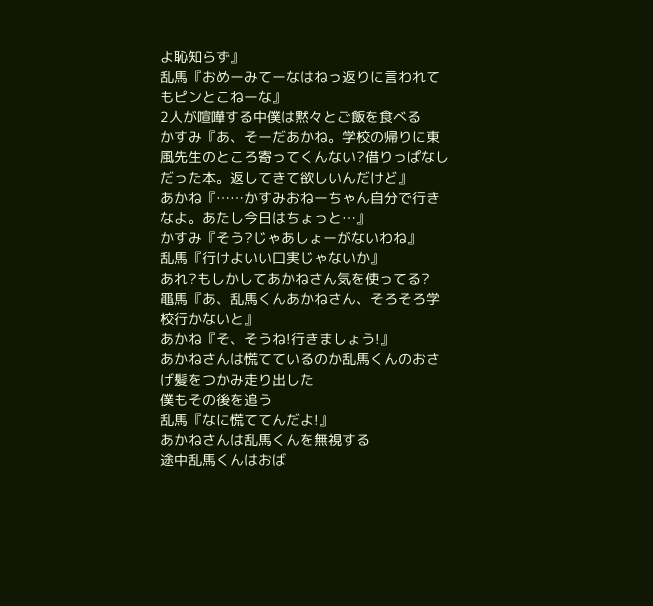よ恥知らず』
乱馬『おめーみてーなはねっ返りに言われてもピンとこねーな』
2人が喧嘩する中僕は黙々とご飯を食べる
かすみ『あ、そーだあかね。学校の帰りに東風先生のところ寄ってくんない?借りっぱなしだった本。返してきて欲しいんだけど』
あかね『……かすみおねーちゃん自分で行きなよ。あたし今日はちょっと…』
かすみ『そう?じゃあしょーがないわね』
乱馬『行けよいい口実じゃないか』
あれ?もしかしてあかねさん気を使ってる?
黽馬『あ、乱馬くんあかねさん、そろそろ学校行かないと』
あかね『そ、そうね!行きましょう!』
あかねさんは慌てているのか乱馬くんのおさげ髪をつかみ走り出した
僕もその後を追う
乱馬『なに慌ててんだよ!』
あかねさんは乱馬くんを無視する
途中乱馬くんはおば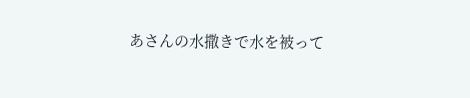あさんの水撒きで水を被って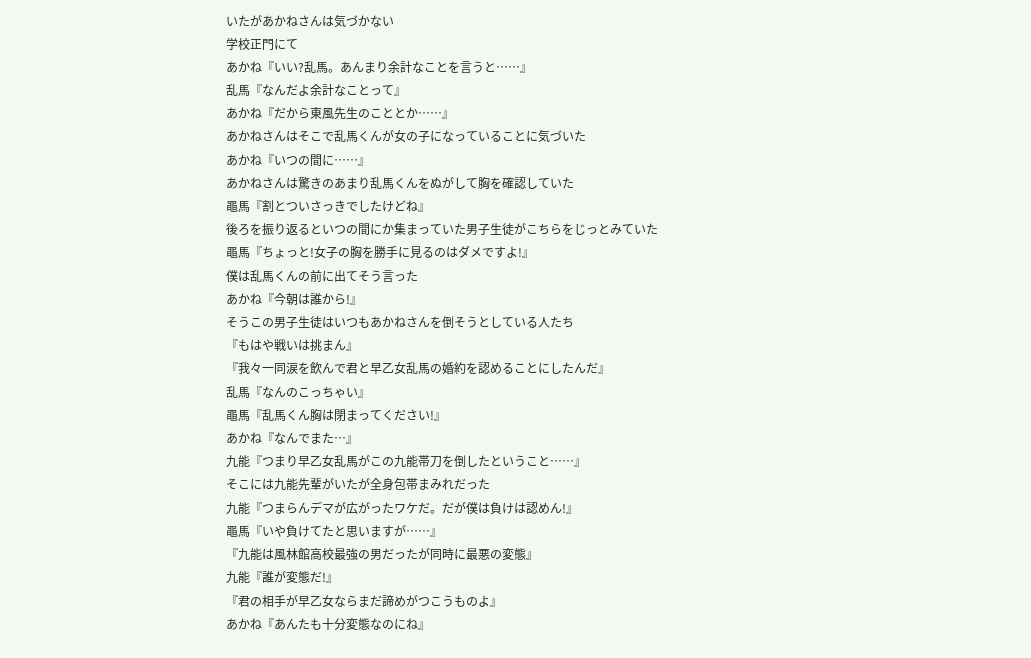いたがあかねさんは気づかない
学校正門にて
あかね『いい?乱馬。あんまり余計なことを言うと……』
乱馬『なんだよ余計なことって』
あかね『だから東風先生のこととか……』
あかねさんはそこで乱馬くんが女の子になっていることに気づいた
あかね『いつの間に……』
あかねさんは驚きのあまり乱馬くんをぬがして胸を確認していた
黽馬『割とついさっきでしたけどね』
後ろを振り返るといつの間にか集まっていた男子生徒がこちらをじっとみていた
黽馬『ちょっと!女子の胸を勝手に見るのはダメですよ!』
僕は乱馬くんの前に出てそう言った
あかね『今朝は誰から!』
そうこの男子生徒はいつもあかねさんを倒そうとしている人たち
『もはや戦いは挑まん』
『我々一同涙を飲んで君と早乙女乱馬の婚約を認めることにしたんだ』
乱馬『なんのこっちゃい』
黽馬『乱馬くん胸は閉まってください!』
あかね『なんでまた…』
九能『つまり早乙女乱馬がこの九能帯刀を倒したということ……』
そこには九能先輩がいたが全身包帯まみれだった
九能『つまらんデマが広がったワケだ。だが僕は負けは認めん!』
黽馬『いや負けてたと思いますが……』
『九能は風林館高校最強の男だったが同時に最悪の変態』
九能『誰が変態だ!』
『君の相手が早乙女ならまだ諦めがつこうものよ』
あかね『あんたも十分変態なのにね』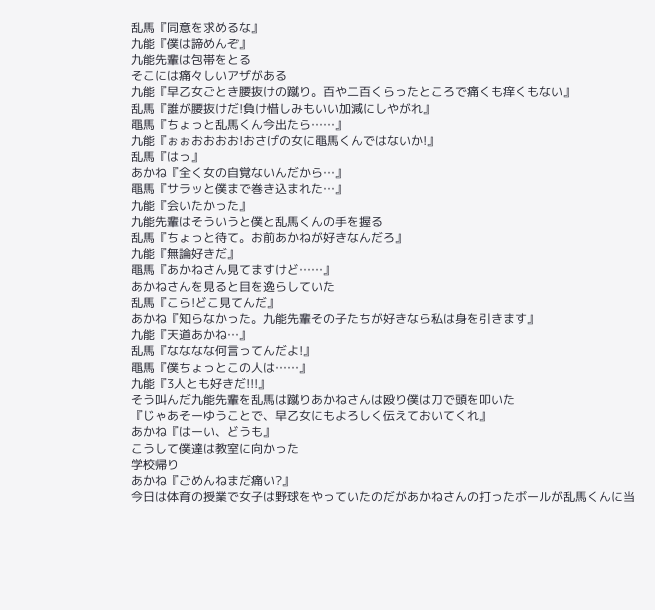乱馬『同意を求めるな』
九能『僕は諦めんぞ』
九能先輩は包帯をとる
そこには痛々しいアザがある
九能『早乙女ごとき腰抜けの蹴り。百や二百くらったところで痛くも痒くもない』
乱馬『誰が腰抜けだ!負け惜しみもいい加減にしやがれ』
黽馬『ちょっと乱馬くん今出たら……』
九能『ぉぉおおおお!おさげの女に黽馬くんではないか!』
乱馬『はっ』
あかね『全く女の自覚ないんだから…』
黽馬『サラッと僕まで巻き込まれた…』
九能『会いたかった』
九能先輩はそういうと僕と乱馬くんの手を握る
乱馬『ちょっと待て。お前あかねが好きなんだろ』
九能『無論好きだ』
黽馬『あかねさん見てますけど……』
あかねさんを見ると目を逸らしていた
乱馬『こら!どこ見てんだ』
あかね『知らなかった。九能先輩その子たちが好きなら私は身を引きます』
九能『天道あかね…』
乱馬『なななな何言ってんだよ!』
黽馬『僕ちょっとこの人は……』
九能『3人とも好きだ!!!』
そう叫んだ九能先輩を乱馬は蹴りあかねさんは殴り僕は刀で頭を叩いた
『じゃあそーゆうことで、早乙女にもよろしく伝えておいてくれ』
あかね『はーい、どうも』
こうして僕達は教室に向かった
学校帰り
あかね『ごめんねまだ痛い?』
今日は体育の授業で女子は野球をやっていたのだがあかねさんの打ったボールが乱馬くんに当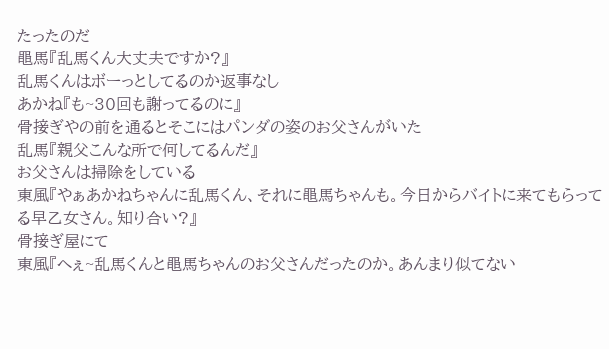たったのだ
黽馬『乱馬くん大丈夫ですか?』
乱馬くんはボーっとしてるのか返事なし
あかね『も~30回も謝ってるのに』
骨接ぎやの前を通るとそこにはパンダの姿のお父さんがいた
乱馬『親父こんな所で何してるんだ』
お父さんは掃除をしている
東風『やぁあかねちゃんに乱馬くん、それに黽馬ちゃんも。今日からバイトに来てもらってる早乙女さん。知り合い?』
骨接ぎ屋にて
東風『へぇ~乱馬くんと黽馬ちゃんのお父さんだったのか。あんまり似てない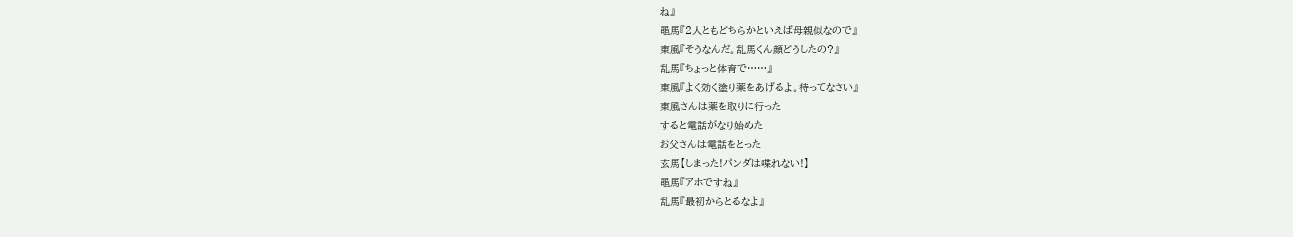ね』
黽馬『2人ともどちらかといえば母親似なので』
東風『そうなんだ。乱馬くん顔どうしたの?』
乱馬『ちょっと体育で……』
東風『よく効く塗り薬をあげるよ。待ってなさい』
東風さんは薬を取りに行った
すると電話がなり始めた
お父さんは電話をとった
玄馬【しまった!パンダは喋れない!】
黽馬『アホですね』
乱馬『最初からとるなよ』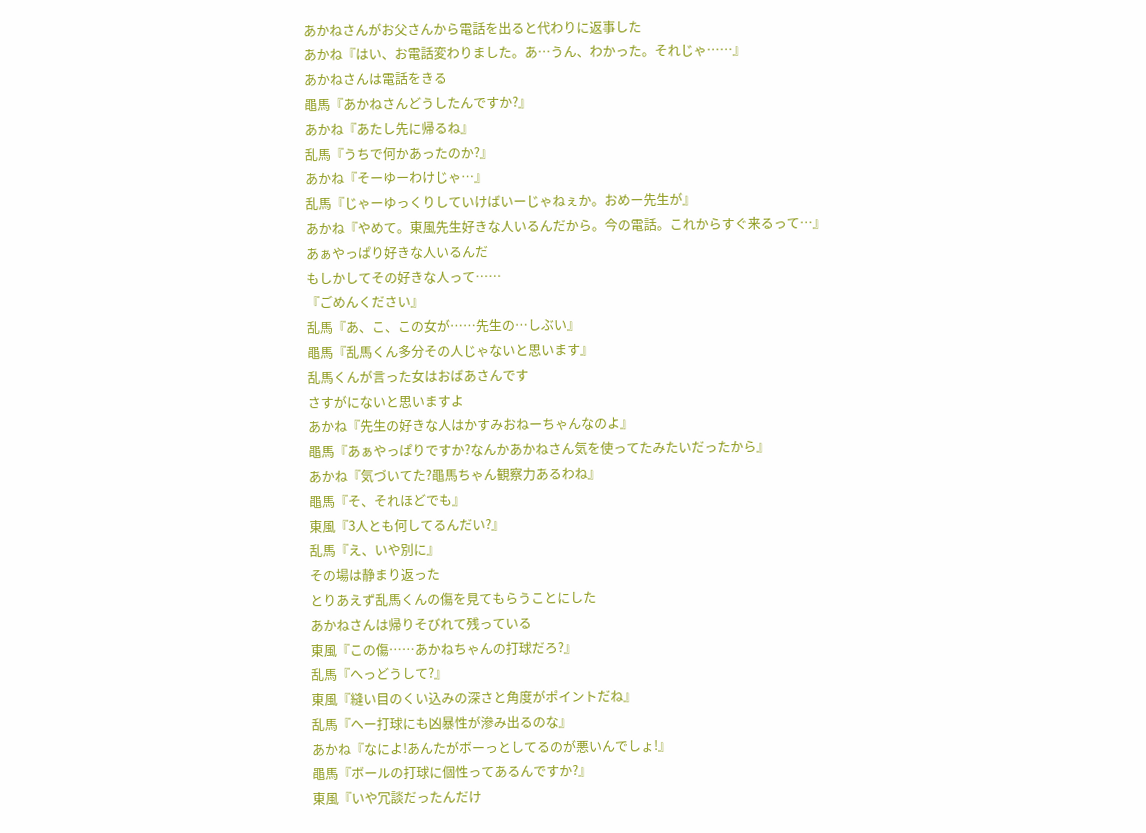あかねさんがお父さんから電話を出ると代わりに返事した
あかね『はい、お電話変わりました。あ…うん、わかった。それじゃ……』
あかねさんは電話をきる
黽馬『あかねさんどうしたんですか?』
あかね『あたし先に帰るね』
乱馬『うちで何かあったのか?』
あかね『そーゆーわけじゃ…』
乱馬『じゃーゆっくりしていけばいーじゃねぇか。おめー先生が』
あかね『やめて。東風先生好きな人いるんだから。今の電話。これからすぐ来るって…』
あぁやっぱり好きな人いるんだ
もしかしてその好きな人って……
『ごめんください』
乱馬『あ、こ、この女が……先生の…しぶい』
黽馬『乱馬くん多分その人じゃないと思います』
乱馬くんが言った女はおばあさんです
さすがにないと思いますよ
あかね『先生の好きな人はかすみおねーちゃんなのよ』
黽馬『あぁやっぱりですか?なんかあかねさん気を使ってたみたいだったから』
あかね『気づいてた?黽馬ちゃん観察力あるわね』
黽馬『そ、それほどでも』
東風『3人とも何してるんだい?』
乱馬『え、いや別に』
その場は静まり返った
とりあえず乱馬くんの傷を見てもらうことにした
あかねさんは帰りそびれて残っている
東風『この傷……あかねちゃんの打球だろ?』
乱馬『へっどうして?』
東風『縫い目のくい込みの深さと角度がポイントだね』
乱馬『へー打球にも凶暴性が滲み出るのな』
あかね『なによ!あんたがボーっとしてるのが悪いんでしょ!』
黽馬『ボールの打球に個性ってあるんですか?』
東風『いや冗談だったんだけ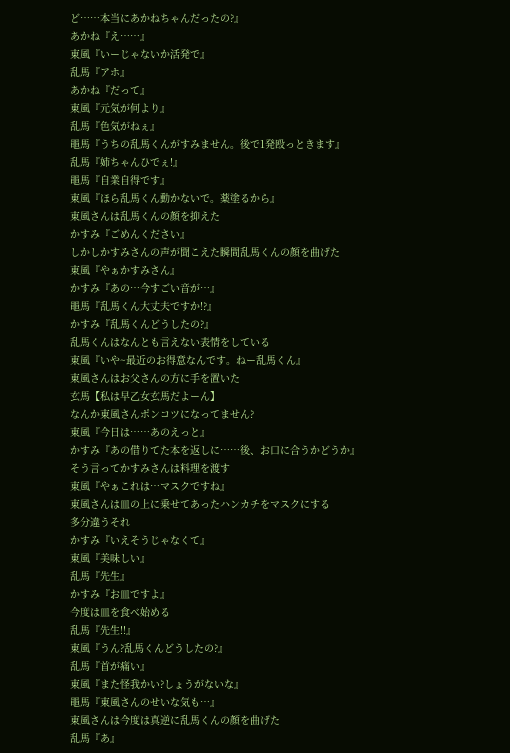ど……本当にあかねちゃんだったの?』
あかね『え……』
東風『いーじゃないか活発で』
乱馬『アホ』
あかね『だって』
東風『元気が何より』
乱馬『色気がねぇ』
黽馬『うちの乱馬くんがすみません。後で1発殴っときます』
乱馬『姉ちゃんひでぇ!』
黽馬『自業自得です』
東風『ほら乱馬くん動かないで。薬塗るから』
東風さんは乱馬くんの顔を抑えた
かすみ『ごめんください』
しかしかすみさんの声が聞こえた瞬間乱馬くんの顔を曲げた
東風『やぁかすみさん』
かすみ『あの…今すごい音が…』
黽馬『乱馬くん大丈夫ですか!?』
かすみ『乱馬くんどうしたの?』
乱馬くんはなんとも言えない表情をしている
東風『いや~最近のお得意なんです。ねー乱馬くん』
東風さんはお父さんの方に手を置いた
玄馬【私は早乙女玄馬だよーん】
なんか東風さんポンコツになってません?
東風『今日は……あのえっと』
かすみ『あの借りてた本を返しに……後、お口に合うかどうか』
そう言ってかすみさんは料理を渡す
東風『やぁこれは…マスクですね』
東風さんは皿の上に乗せてあったハンカチをマスクにする
多分違うそれ
かすみ『いえそうじゃなくて』
東風『美味しい』
乱馬『先生』
かすみ『お皿ですよ』
今度は皿を食べ始める
乱馬『先生!!』
東風『うん?乱馬くんどうしたの?』
乱馬『首が痛い』
東風『また怪我かい?しょうがないな』
黽馬『東風さんのせいな気も…』
東風さんは今度は真逆に乱馬くんの顔を曲げた
乱馬『あ』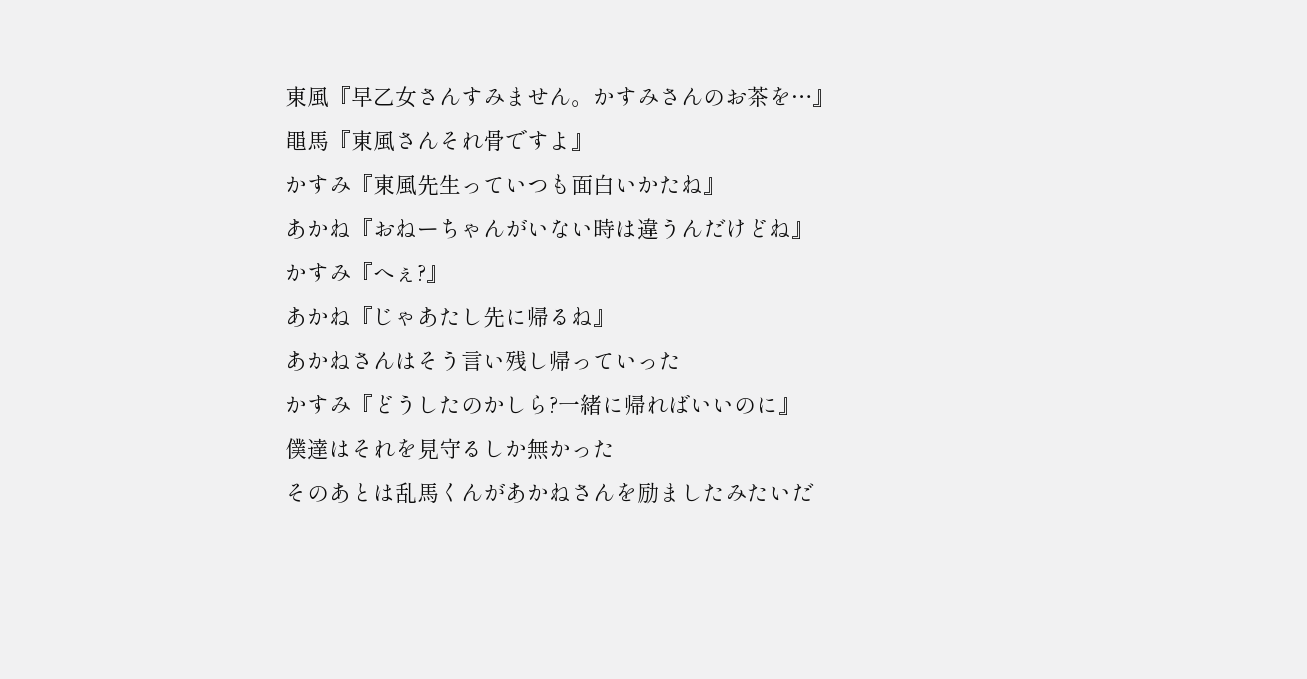東風『早乙女さんすみません。かすみさんのお茶を…』
黽馬『東風さんそれ骨ですよ』
かすみ『東風先生っていつも面白いかたね』
あかね『おねーちゃんがいない時は違うんだけどね』
かすみ『へぇ?』
あかね『じゃあたし先に帰るね』
あかねさんはそう言い残し帰っていった
かすみ『どうしたのかしら?一緒に帰ればいいのに』
僕達はそれを見守るしか無かった
そのあとは乱馬くんがあかねさんを励ましたみたいだ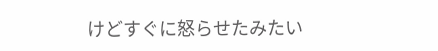けどすぐに怒らせたみたい